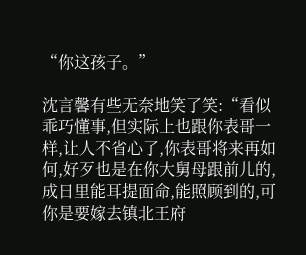“你这孩子。”

沈言馨有些无奈地笑了笑:“看似乖巧懂事,但实际上也跟你表哥一样,让人不省心了,你表哥将来再如何,好歹也是在你大舅母跟前儿的,成日里能耳提面命,能照顾到的,可你是要嫁去镇北王府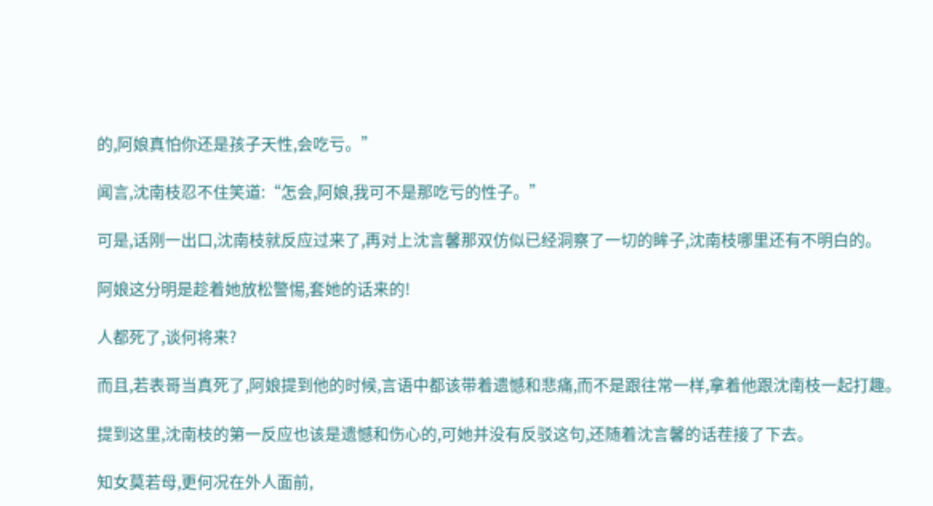的,阿娘真怕你还是孩子天性,会吃亏。”

闻言,沈南枝忍不住笑道:“怎会,阿娘,我可不是那吃亏的性子。”

可是,话刚一出口,沈南枝就反应过来了,再对上沈言馨那双仿似已经洞察了一切的眸子,沈南枝哪里还有不明白的。

阿娘这分明是趁着她放松警惕,套她的话来的!

人都死了,谈何将来?

而且,若表哥当真死了,阿娘提到他的时候,言语中都该带着遗憾和悲痛,而不是跟往常一样,拿着他跟沈南枝一起打趣。

提到这里,沈南枝的第一反应也该是遗憾和伤心的,可她并没有反驳这句,还随着沈言馨的话茬接了下去。

知女莫若母,更何况在外人面前,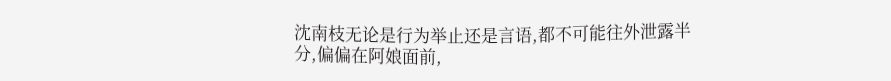沈南枝无论是行为举止还是言语,都不可能往外泄露半分,偏偏在阿娘面前,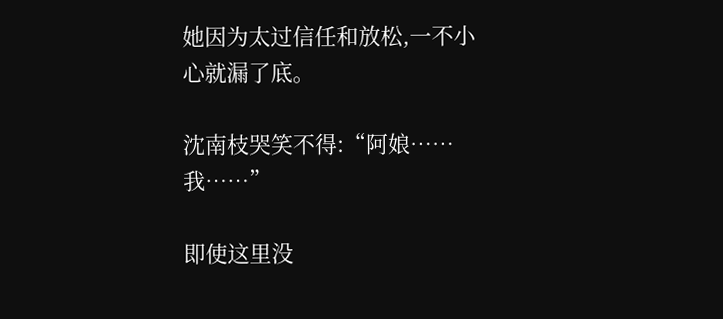她因为太过信任和放松,一不小心就漏了底。

沈南枝哭笑不得:“阿娘……我……”

即使这里没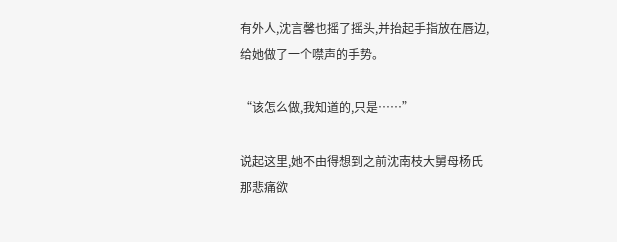有外人,沈言馨也摇了摇头,并抬起手指放在唇边,给她做了一个噤声的手势。

“该怎么做,我知道的,只是……”

说起这里,她不由得想到之前沈南枝大舅母杨氏那悲痛欲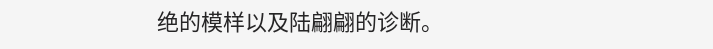绝的模样以及陆翩翩的诊断。